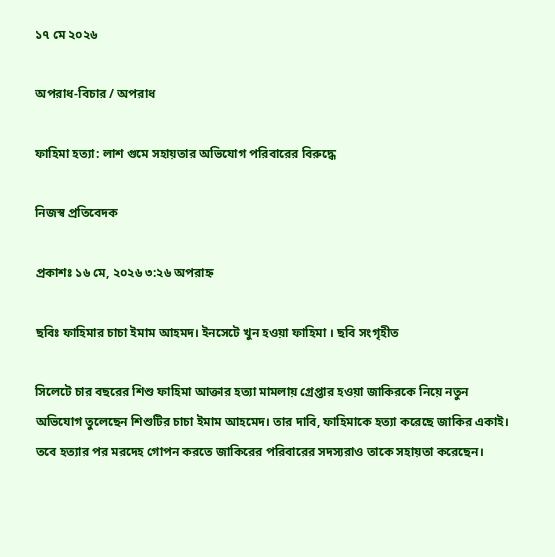১৭ মে ২০২৬

অপরাধ-বিচার / অপরাধ

ফাহিমা হত্যা: লাশ গুমে সহায়তার অভিযোগ পরিবারের বিরুদ্ধে

নিজস্ব প্রতিবেদক

প্রকাশঃ ১৬ মে, ২০২৬ ৩:২৬ অপরাহ্ন

ছবিঃ ফাহিমার চাচা ইমাম আহমদ। ইনসেটে খুন হওয়া ফাহিমা । ছবি সংগৃহীত

সিলেটে চার বছরের শিশু ফাহিমা আক্তার হত্যা মামলায় গ্রেপ্তার হওয়া জাকিরকে নিয়ে নতুন অভিযোগ তুলেছেন শিশুটির চাচা ইমাম আহমেদ। তার দাবি, ফাহিমাকে হত্যা করেছে জাকির একাই। তবে হত্যার পর মরদেহ গোপন করতে জাকিরের পরিবারের সদস্যরাও তাকে সহায়তা করেছেন।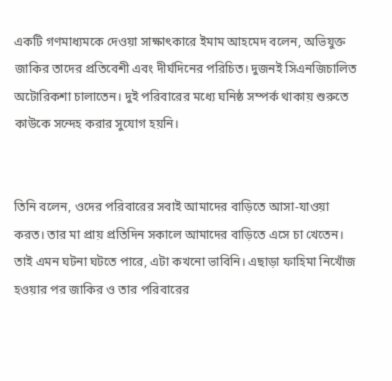একটি গণমাধ্যমকে দেওয়া সাক্ষাৎকারে ইমাম আহমেদ বলেন, অভিযুক্ত জাকির তাদের প্রতিবেশী এবং দীর্ঘদিনের পরিচিত। দুজনই সিএনজিচালিত অটোরিকশা চালাতেন। দুই পরিবারের মধ্যে ঘনিষ্ঠ সম্পর্ক থাকায় শুরুতে কাউকে সন্দেহ করার সুযোগ হয়নি।


তিনি বলেন, ওদের পরিবারের সবাই আমাদের বাড়িতে আসা-যাওয়া করত। তার মা প্রায় প্রতিদিন সকালে আমাদের বাড়িতে এসে চা খেতেন। তাই এমন ঘটনা ঘটতে পারে, এটা কখনো ভাবিনি। এছাড়া ফাহিমা নিখোঁজ হওয়ার পর জাকির ও তার পরিবারের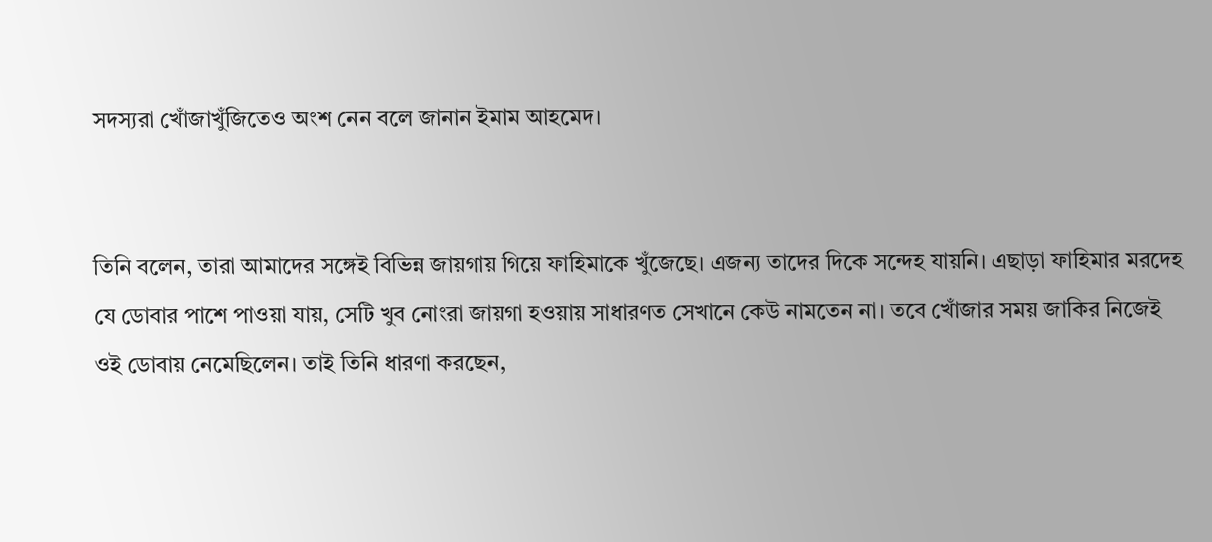সদস্যরা খোঁজাখুঁজিতেও অংশ নেন বলে জানান ইমাম আহমেদ।


তিনি বলেন, তারা আমাদের সঙ্গেই বিভিন্ন জায়গায় গিয়ে ফাহিমাকে খুঁজেছে। এজন্য তাদের দিকে সন্দেহ যায়নি। এছাড়া ফাহিমার মরদেহ যে ডোবার পাশে পাওয়া যায়, সেটি খুব নোংরা জায়গা হওয়ায় সাধারণত সেখানে কেউ নামতেন না। তবে খোঁজার সময় জাকির নিজেই ওই ডোবায় নেমেছিলেন। তাই তিনি ধারণা করছেন,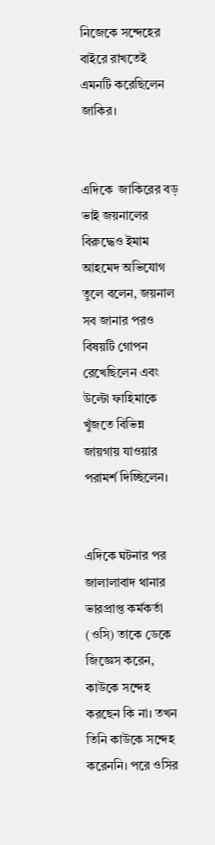নিজেকে সন্দেহের বাইরে রাখতেই এমনটি করেছিলেন জাকির।


এদিকে  জাকিরের বড় ভাই জয়নালের বিরুদ্ধেও ইমাম আহমেদ অভিযোগ তুলে বলেন, জয়নাল সব জানার পরও বিষয়টি গোপন রেখেছিলেন এবং উল্টো ফাহিমাকে খুঁজতে বিভিন্ন জায়গায় যাওয়ার পরামর্শ দিচ্ছিলেন।


এদিকে ঘটনার পর জালালাবাদ থানার ভারপ্রাপ্ত কর্মকর্তা (ওসি) তাকে ডেকে জিজ্ঞেস করেন, কাউকে সন্দেহ করছেন কি না। তখন তিনি কাউকে সন্দেহ করেননি। পরে ওসির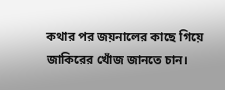কথার পর জয়নালের কাছে গিয়ে জাকিরের খোঁজ জানতে চান।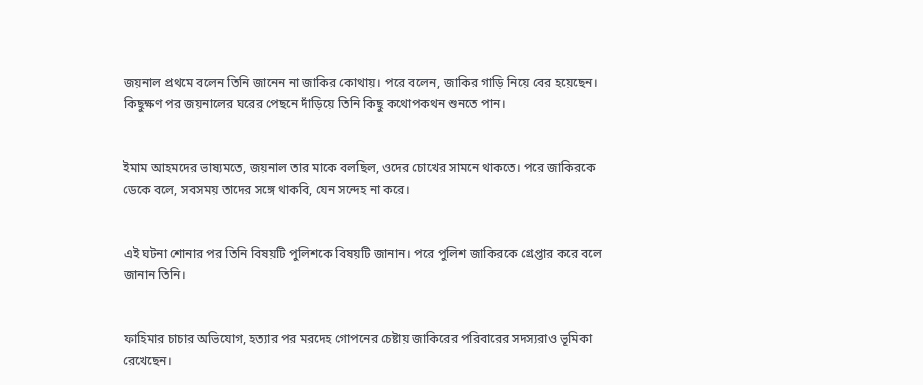জয়নাল প্রথমে বলেন তিনি জানেন না জাকির কোথায়। পরে বলেন, জাকির গাড়ি নিয়ে বের হয়েছেন। কিছুক্ষণ পর জয়নালের ঘরের পেছনে দাঁড়িয়ে তিনি কিছু কথোপকথন শুনতে পান।


ইমাম আহমদের ভাষ্যমতে, জয়নাল তার মাকে বলছিল, ওদের চোখের সামনে থাকতে। পরে জাকিরকে ডেকে বলে, সবসময় তাদের সঙ্গে থাকবি, যেন সন্দেহ না করে।


এই ঘটনা শোনার পর তিনি বিষয়টি পুলিশকে বিষয়টি জানান। পরে পুলিশ জাকিরকে গ্রেপ্তার করে বলে জানান তিনি।


ফাহিমার চাচার অভিযোগ, হত্যার পর মরদেহ গোপনের চেষ্টায় জাকিরের পরিবারের সদস্যরাও ভূমিকা রেখেছেন।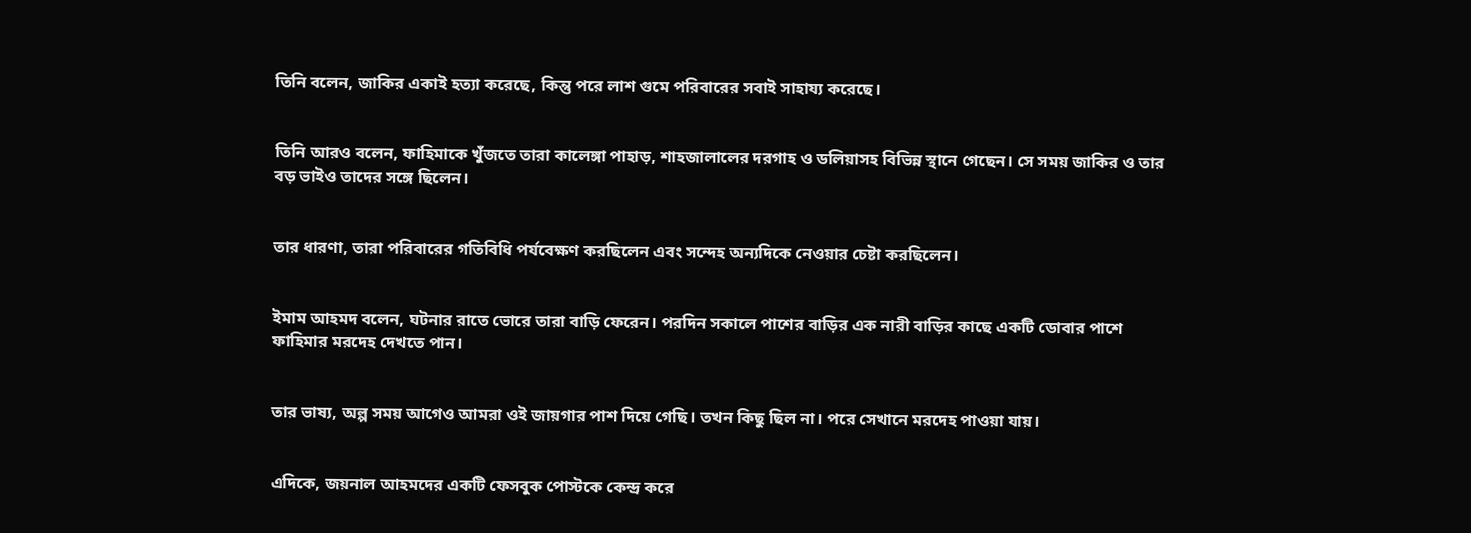তিনি বলেন, জাকির একাই হত্যা করেছে, কিন্তু পরে লাশ গুমে পরিবারের সবাই সাহায্য করেছে।


তিনি আরও বলেন, ফাহিমাকে খুঁজতে তারা কালেঙ্গা পাহাড়, শাহজালালের দরগাহ ও ডলিয়াসহ বিভিন্ন স্থানে গেছেন। সে সময় জাকির ও তার বড় ভাইও তাদের সঙ্গে ছিলেন।


তার ধারণা, তারা পরিবারের গতিবিধি পর্যবেক্ষণ করছিলেন এবং সন্দেহ অন্যদিকে নেওয়ার চেষ্টা করছিলেন।


ইমাম আহমদ বলেন, ঘটনার রাতে ভোরে তারা বাড়ি ফেরেন। পরদিন সকালে পাশের বাড়ির এক নারী বাড়ির কাছে একটি ডোবার পাশে ফাহিমার মরদেহ দেখতে পান।


তার ভাষ্য, অল্প সময় আগেও আমরা ওই জায়গার পাশ দিয়ে গেছি। তখন কিছু ছিল না। পরে সেখানে মরদেহ পাওয়া যায়।


এদিকে, জয়নাল আহমদের একটি ফেসবুক পোস্টকে কেন্দ্র করে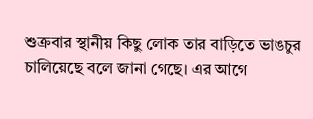শুক্রবার স্থানীয় কিছু লোক তার বাড়িতে ভাঙচুর চালিয়েছে বলে জানা গেছে। এর আগে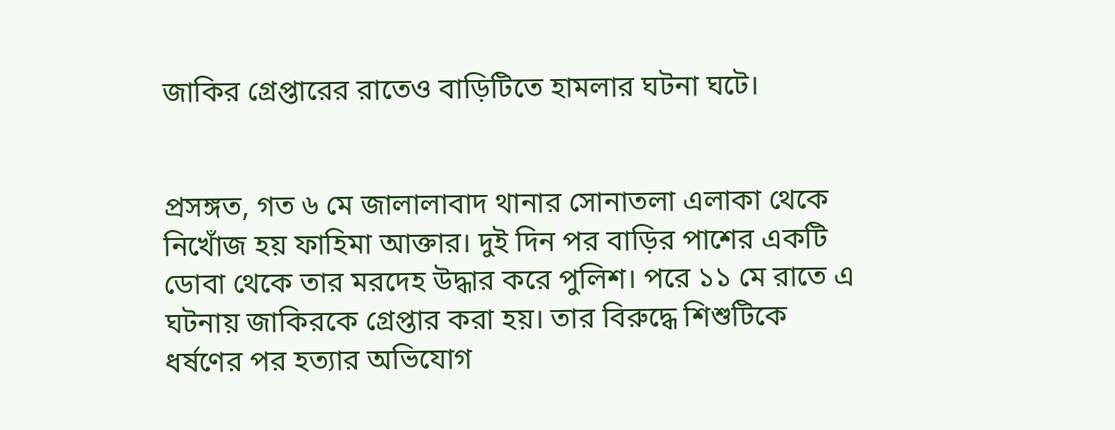জাকির গ্রেপ্তারের রাতেও বাড়িটিতে হামলার ঘটনা ঘটে।


প্রসঙ্গত, গত ৬ মে জালালাবাদ থানার সোনাতলা এলাকা থেকে নিখোঁজ হয় ফাহিমা আক্তার। দুই দিন পর বাড়ির পাশের একটি ডোবা থেকে তার মরদেহ উদ্ধার করে পুলিশ। পরে ১১ মে রাতে এ ঘটনায় জাকিরকে গ্রেপ্তার করা হয়। তার বিরুদ্ধে শিশুটিকে ধর্ষণের পর হত্যার অভিযোগ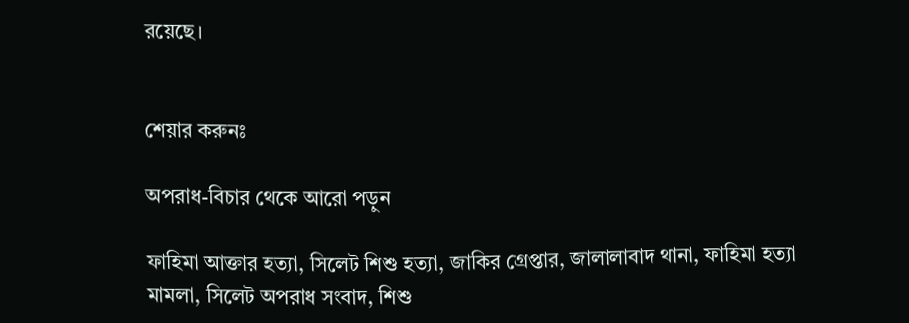রয়েছে।


শেয়ার করুনঃ

অপরাধ-বিচার থেকে আরো পড়ুন

ফাহিমা আক্তার হত্যা, সিলেট শিশু হত্যা, জাকির গ্রেপ্তার, জালালাবাদ থানা, ফাহিমা হত্যা মামলা, সিলেট অপরাধ সংবাদ, শিশু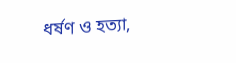ধর্ষণ ও হত্যা,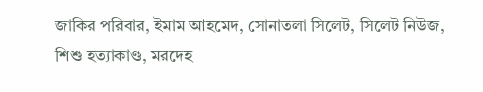জাকির পরিবার, ইমাম আহমেদ, সোনাতলা সিলেট, সিলেট নিউজ, শিশু হত্যাকাণ্ড, মরদেহ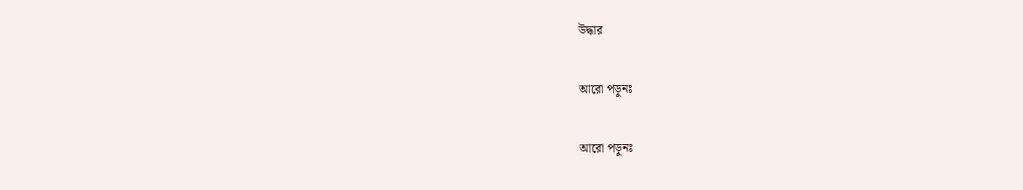উদ্ধার

আরো পড়ুনঃ

আরো পড়ুনঃ